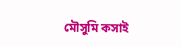মৌসুমি কসাই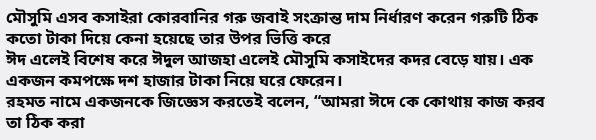মৌসুমি এসব কসাইরা কোরবানির গরু জবাই সংক্রান্ত দাম নির্ধারণ করেন গরুটি ঠিক কতো টাকা দিয়ে কেনা হয়েছে তার উপর ভিত্তি করে
ঈদ এলেই বিশেষ করে ঈদুল আজহা এলেই মৌসুমি কসাইদের কদর বেড়ে যায়। এক একজন কমপক্ষে দশ হাজার টাকা নিয়ে ঘরে ফেরেন।
রহমত নামে একজনকে জিজ্ঞেস করতেই বলেন, “আমরা ঈদে কে কোথায় কাজ করব তা ঠিক করা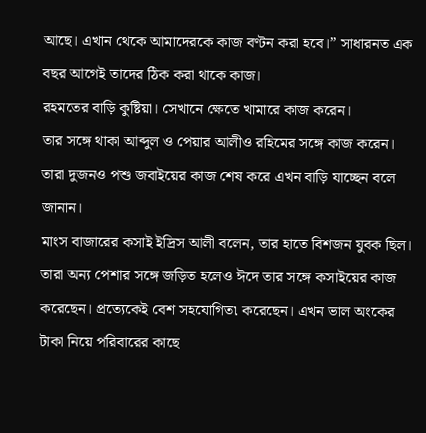আছে। এখান থেকে আমাদেরকে কাজ বণ্টন করা হবে।” সাধারনত এক বছর আগেই তাদের ঠিক করা থাকে কাজ।
রহমতের বাড়ি কুষ্টিয়া। সেখানে ক্ষেতে খামারে কাজ করেন।
তার সঙ্গে থাকা আব্দুল ও পেয়ার আলীও রহিমের সঙ্গে কাজ করেন। তারা দুজনও পশু জবাইয়ের কাজ শেষ করে এখন বাড়ি যাচ্ছেন বলে জানান।
মাংস বাজারের কসাই ইদ্রিস আলী বলেন, তার হাতে বিশজন যুবক ছিল। তারা অন্য পেশার সঙ্গে জড়িত হলেও ঈদে তার সঙ্গে কসাইয়ের কাজ করেছেন। প্রত্যেকেই বেশ সহযোগিত৷ করেছেন। এখন ভাল অংকের টাকা নিয়ে পরিবারের কাছে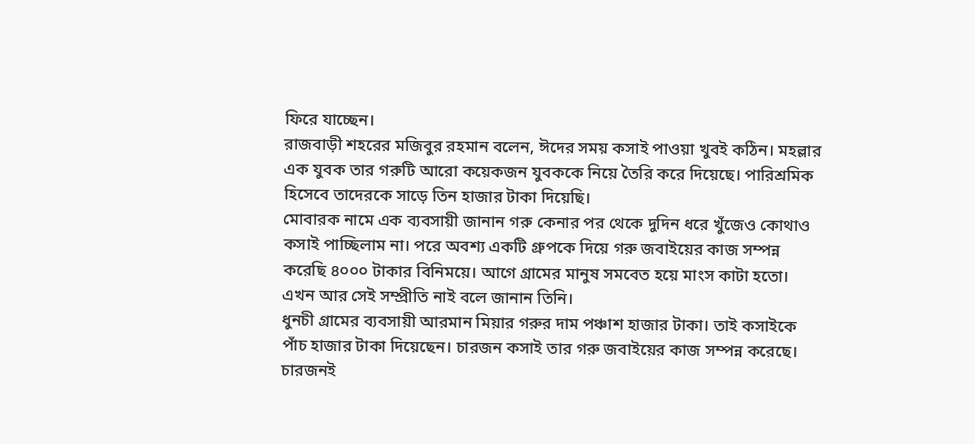ফিরে যাচ্ছেন।
রাজবাড়ী শহরের মজিবুর রহমান বলেন, ঈদের সময় কসাই পাওয়া খুবই কঠিন। মহল্লার এক যুবক তার গরুটি আরো কয়েকজন যুবককে নিয়ে তৈরি করে দিয়েছে। পারিশ্রমিক হিসেবে তাদেরকে সাড়ে তিন হাজার টাকা দিয়েছি।
মোবারক নামে এক ব্যবসায়ী জানান গরু কেনার পর থেকে দুদিন ধরে খুঁজেও কোথাও কসাই পাচ্ছিলাম না। পরে অবশ্য একটি গ্রুপকে দিয়ে গরু জবাইয়ের কাজ সম্পন্ন করেছি ৪০০০ টাকার বিনিময়ে। আগে গ্রামের মানুষ সমবেত হয়ে মাংস কাটা হতো। এখন আর সেই সম্প্রীতি নাই বলে জানান তিনি।
ধুনচী গ্রামের ব্যবসায়ী আরমান মিয়ার গরুর দাম পঞ্চাশ হাজার টাকা। তাই কসাইকে পাঁচ হাজার টাকা দিয়েছেন। চারজন কসাই তার গরু জবাইয়ের কাজ সম্পন্ন করেছে।
চারজনই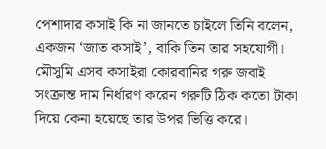পেশাদার কসাই কি না জানতে চাইলে তিনি বলেন, একজন ‘জাত কসাই’, বাকি তিন তার সহযোগী।
মৌসুমি এসব কসাইরা কোরবানির গরু জবাই সংক্রান্ত দাম নির্ধারণ করেন গরুটি ঠিক কতো টাকা দিয়ে কেনা হয়েছে তার উপর ভিত্তি করে।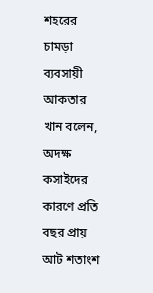শহরের চামড়া ব্যবসায়ী আকতার খান বলেন, অদক্ষ কসাইদের কারণে প্রতি বছর প্রায় আট শতাংশ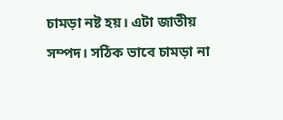চামড়া নষ্ট হয়। এটা জাতীয় সম্পদ। সঠিক ভাবে চামড়া না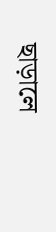ছাড়ালে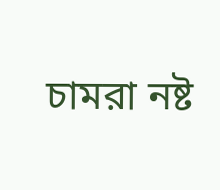চামরা নষ্ট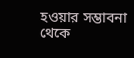হওয়ার সম্ভাবনা থেকে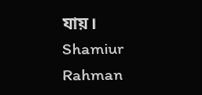যায়।
Shamiur Rahman